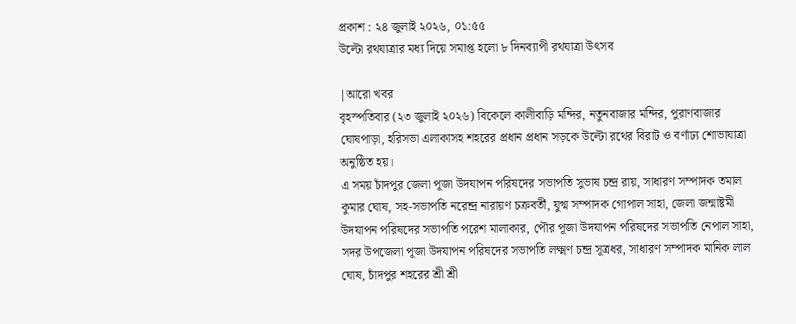প্রকাশ : ২৪ জুলাই ২০২৬, ০১:৫৫
উল্টো রথযাত্রার মধ্য দিয়ে সমাপ্ত হলো ৮ দিনব্যাপী রথযাত্রা উৎসব

|আরো খবর
বৃহস্পতিবার (২৩ জুলাই ২০২৬) বিকেলে কালীবাড়ি মন্দির, নতুনবাজার মন্দির, পুরাণবাজার ঘোষপাড়া, হরিসভা এলাকাসহ শহরের প্রধান প্রধান সড়কে উল্টো রথের বিরাট ও বর্ণাঢ্য শোভাযাত্রা অনুষ্ঠিত হয়।
এ সময় চাঁদপুর জেলা পূজা উদযাপন পরিষদের সভাপতি সুভাষ চন্দ্র রায়, সাধারণ সম্পাদক তমাল কুমার ঘোষ, সহ-সভাপতি নরেন্দ্র নারায়ণ চক্রবর্তী, যুগ্ম সম্পাদক গোপাল সাহা, জেলা জন্মাষ্টমী উদযাপন পরিষদের সভাপতি পরেশ মালাকার, পৌর পূজা উদযাপন পরিষদের সভাপতি নেপাল সাহা, সদর উপজেলা পূজা উদযাপন পরিষদের সভাপতি লক্ষ্মণ চন্দ্র সূত্রধর, সাধারণ সম্পাদক মানিক লাল ঘোষ, চাঁদপুর শহরের শ্রী শ্রী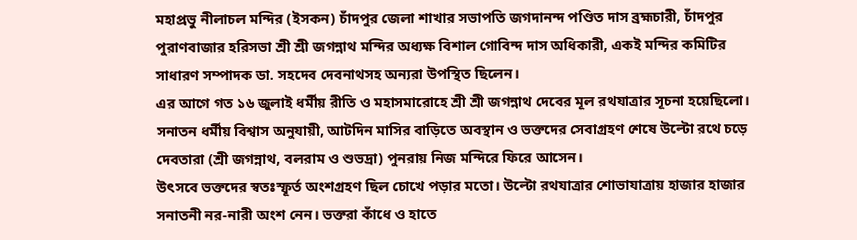মহাপ্রভু নীলাচল মন্দির (ইসকন) চাঁদপুর জেলা শাখার সভাপতি জগদানন্দ পণ্ডিত দাস ব্রহ্মচারী, চাঁদপুর পুরাণবাজার হরিসভা শ্রী শ্রী জগন্নাথ মন্দির অধ্যক্ষ বিশাল গোবিন্দ দাস অধিকারী, একই মন্দির কমিটির সাধারণ সম্পাদক ডা. সহদেব দেবনাথসহ অন্যরা উপস্থিত ছিলেন।
এর আগে গত ১৬ জুলাই ধর্মীয় রীতি ও মহাসমারোহে শ্রী শ্রী জগন্নাথ দেবের মূল রথযাত্রার সূচনা হয়েছিলো। সনাতন ধর্মীয় বিশ্বাস অনুযায়ী, আটদিন মাসির বাড়িতে অবস্থান ও ভক্তদের সেবাগ্রহণ শেষে উল্টো রথে চড়ে দেবতারা (শ্রী জগন্নাথ, বলরাম ও শুভদ্রা) পুনরায় নিজ মন্দিরে ফিরে আসেন।
উৎসবে ভক্তদের স্বতঃস্ফূর্ত অংশগ্রহণ ছিল চোখে পড়ার মতো। উল্টো রথযাত্রার শোভাযাত্রায় হাজার হাজার সনাতনী নর-নারী অংশ নেন। ভক্তরা কাঁধে ও হাতে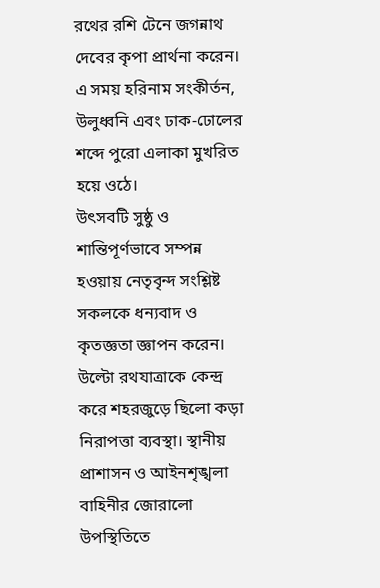রথের রশি টেনে জগন্নাথ দেবের কৃপা প্রার্থনা করেন। এ সময় হরিনাম সংকীর্তন, উলুধ্বনি এবং ঢাক-ঢোলের শব্দে পুরো এলাকা মুখরিত হয়ে ওঠে।
উৎসবটি সুষ্ঠু ও শান্তিপূর্ণভাবে সম্পন্ন হওয়ায় নেতৃবৃন্দ সংশ্লিষ্ট সকলকে ধন্যবাদ ও কৃতজ্ঞতা জ্ঞাপন করেন।
উল্টো রথযাত্রাকে কেন্দ্র করে শহরজুড়ে ছিলো কড়া নিরাপত্তা ব্যবস্থা। স্থানীয় প্রাশাসন ও আইনশৃঙ্খলা বাহিনীর জোরালো উপস্থিতিতে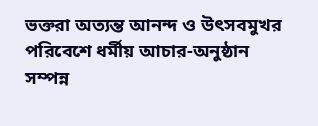ভক্তরা অত্যন্ত আনন্দ ও উৎসবমুখর পরিবেশে ধর্মীয় আচার-অনুষ্ঠান সম্পন্ন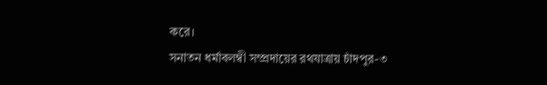করে।
সনাতন ধর্মাবলম্বী সম্প্রদায়ের রথযাত্রায় চাঁদপুর-৩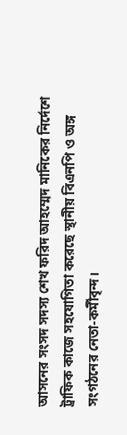আসনের সংসদ সদস্য শেখ ফরিদ আহম্মেদ মানিকের নির্দেশে ট্রাফিক কাজে সহযোগিতা করেছে স্থানীয় বিএনপি ও অঙ্গ সংগঠনের নেতা-কর্মীবৃন্দ।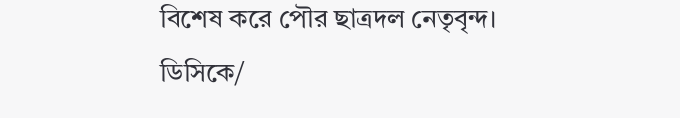বিশেষ করে পৌর ছাত্রদল নেতৃবৃন্দ।
ডিসিকে/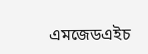এমজেডএইচ